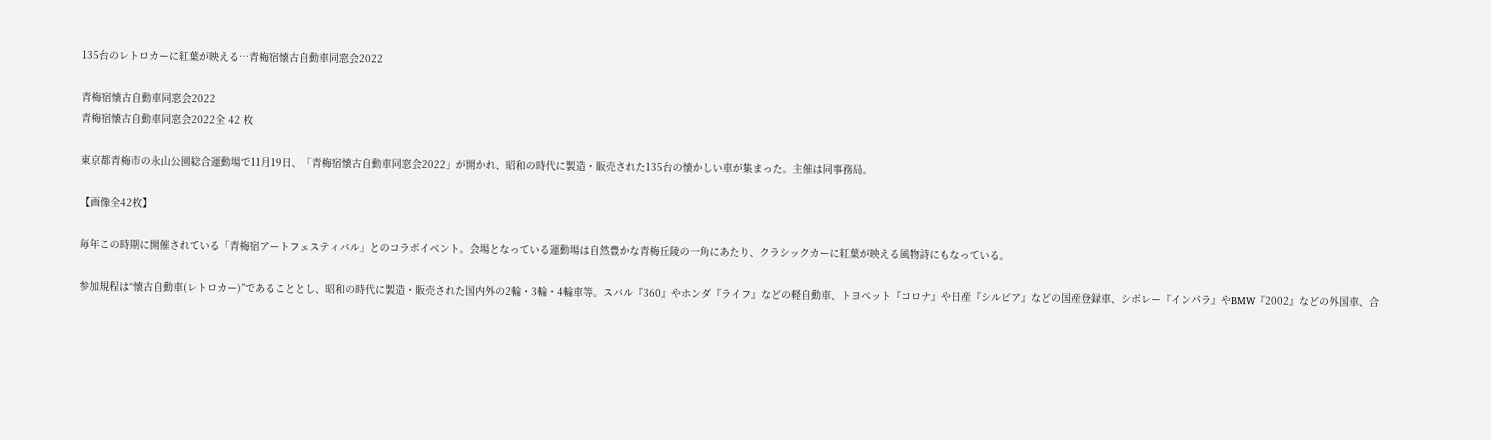135台のレトロカーに紅葉が映える…青梅宿懐古自動車同窓会2022

青梅宿懐古自動車同窓会2022
青梅宿懐古自動車同窓会2022全 42 枚

東京都青梅市の永山公園総合運動場で11月19日、「青梅宿懐古自動車同窓会2022」が開かれ、昭和の時代に製造・販売された135台の懐かしい車が集まった。主催は同事務局。

【画像全42枚】

毎年この時期に開催されている「青梅宿アートフェスティバル」とのコラボイベント。会場となっている運動場は自然豊かな青梅丘陵の一角にあたり、クラシックカーに紅葉が映える風物詩にもなっている。

参加規程は“懐古自動車(レトロカー)”であることとし、昭和の時代に製造・販売された国内外の2輪・3輪・4輪車等。スバル『360』やホンダ『ライフ』などの軽自動車、トヨペット『コロナ』や日産『シルビア』などの国産登録車、シボレー『インパラ』やBMW『2002』などの外国車、合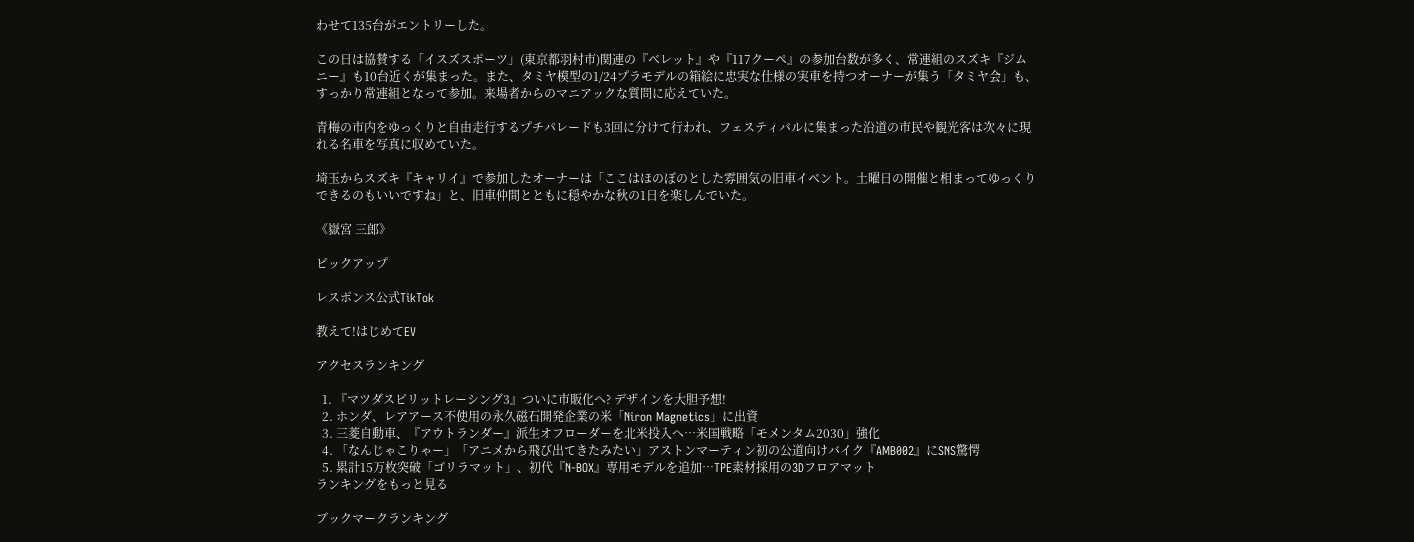わせて135台がエントリーした。

この日は協賛する「イスズスポーツ」(東京都羽村市)関連の『ベレット』や『117クーペ』の参加台数が多く、常連組のスズキ『ジムニー』も10台近くが集まった。また、タミヤ模型の1/24プラモデルの箱絵に忠実な仕様の実車を持つオーナーが集う「タミヤ会」も、すっかり常連組となって参加。来場者からのマニアックな質問に応えていた。

青梅の市内をゆっくりと自由走行するプチパレードも3回に分けて行われ、フェスティバルに集まった沿道の市民や観光客は次々に現れる名車を写真に収めていた。

埼玉からスズキ『キャリイ』で参加したオーナーは「ここはほのぼのとした雰囲気の旧車イベント。土曜日の開催と相まってゆっくりできるのもいいですね」と、旧車仲間とともに穏やかな秋の1日を楽しんでいた。

《嶽宮 三郎》

ピックアップ

レスポンス公式TikTok

教えて!はじめてEV

アクセスランキング

  1. 『マツダスピリットレーシング3』ついに市販化へ? デザインを大胆予想!
  2. ホンダ、レアアース不使用の永久磁石開発企業の米「Niron Magnetics」に出資
  3. 三菱自動車、『アウトランダー』派生オフローダーを北米投入へ…米国戦略「モメンタム2030」強化
  4. 「なんじゃこりゃー」「アニメから飛び出てきたみたい」アストンマーティン初の公道向けバイク『AMB002』にSNS驚愕
  5. 累計15万枚突破「ゴリラマット」、初代『N-BOX』専用モデルを追加…TPE素材採用の3Dフロアマット
ランキングをもっと見る

ブックマークランキング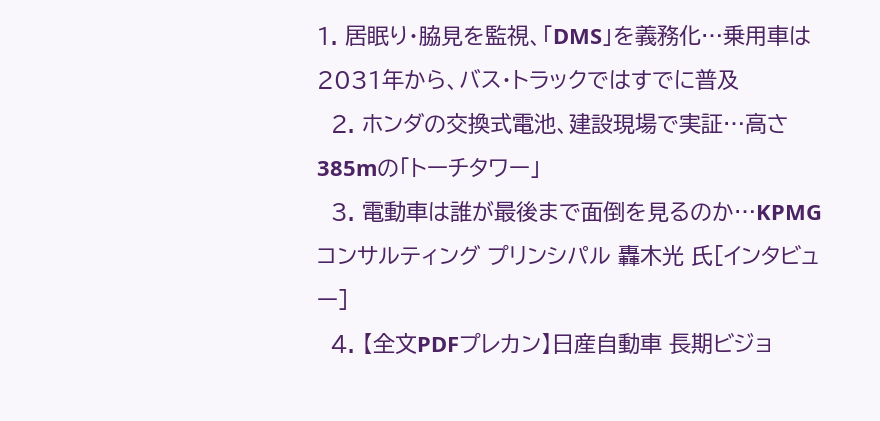1. 居眠り・脇見を監視、「DMS」を義務化…乗用車は2031年から、バス・トラックではすでに普及
  2. ホンダの交換式電池、建設現場で実証…高さ385mの「トーチタワー」
  3. 電動車は誰が最後まで面倒を見るのか…KPMGコンサルティング プリンシパル 轟木光 氏[インタビュー]
  4. 【全文PDFプレカン】日産自動車 長期ビジョ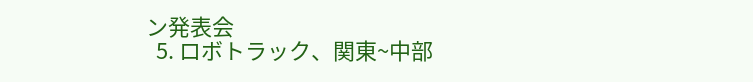ン発表会
  5. ロボトラック、関東~中部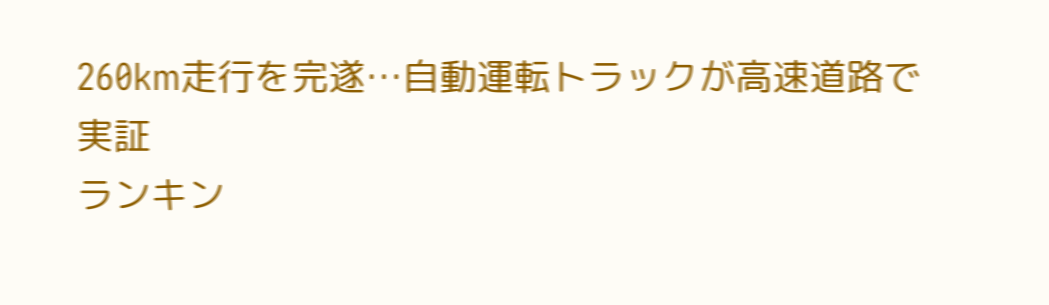260km走行を完遂…自動運転トラックが高速道路で実証
ランキン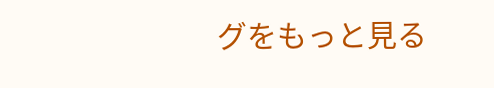グをもっと見る